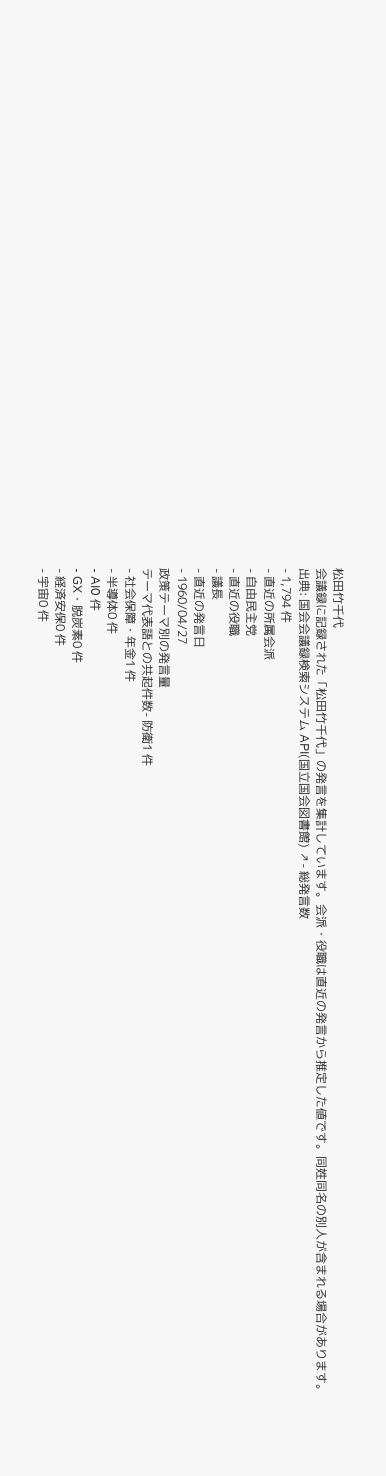松田竹千代
会議録に記録された「松田竹千代」の発言を集計しています。会派・役職は直近の発言から推定した値です。同姓同名の別人が含まれる場合があります。
出典: 国会会議録検索システム API(国立国会図書館) ↗- 総発言数
- 1,794 件
- 直近の所属会派
- 自由民主党
- 直近の役職
- 議長
- 直近の発言日
- 1960/04/27
政策テーマ別の発言量
テーマ代表語との共起件数- 防衛1 件
- 社会保障・年金1 件
- 半導体0 件
- AI0 件
- GX・脱炭素0 件
- 経済安保0 件
- 宇宙0 件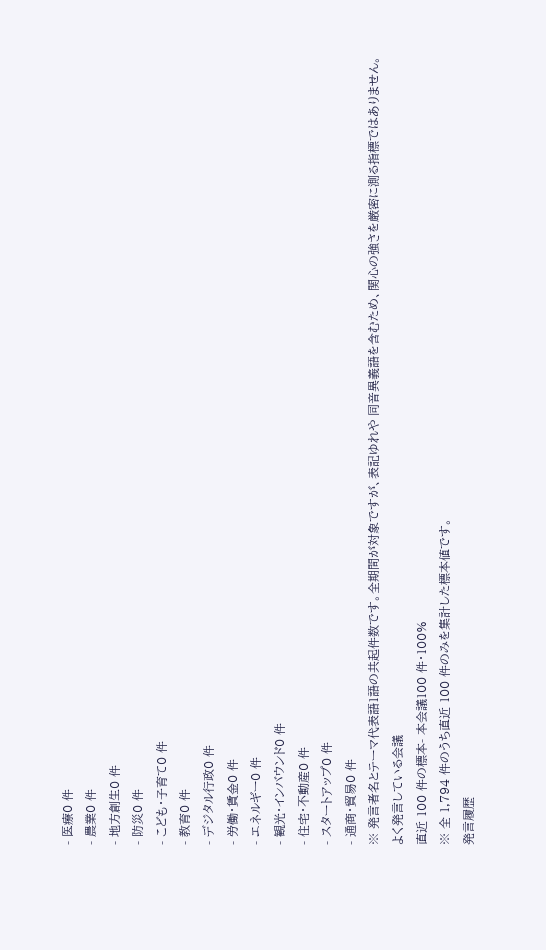- 医療0 件
- 農業0 件
- 地方創生0 件
- 防災0 件
- こども・子育て0 件
- 教育0 件
- デジタル行政0 件
- 労働・賃金0 件
- エネルギー0 件
- 観光・インバウンド0 件
- 住宅・不動産0 件
- スタートアップ0 件
- 通商・貿易0 件
※ 発言者名とテーマ代表語1語の共起件数です。全期間が対象ですが、表記ゆれや 同音異義語を含むため、関心の強さを厳密に測る指標ではありません。
よく発言している会議
直近 100 件の標本- 本会議100 件・100%
※ 全 1,794 件のうち直近 100 件のみを集計した標本値です。
発言履歴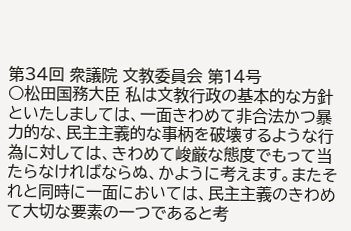第34回 衆議院 文教委員会 第14号
○松田国務大臣 私は文教行政の基本的な方針といたしましては、一面きわめて非合法かつ暴力的な、民主主義的な事柄を破壊するような行為に対しては、きわめて峻厳な態度でもって当たらなければならぬ、かように考えます。またそれと同時に一面においては、民主主義のきわめて大切な要素の一つであると考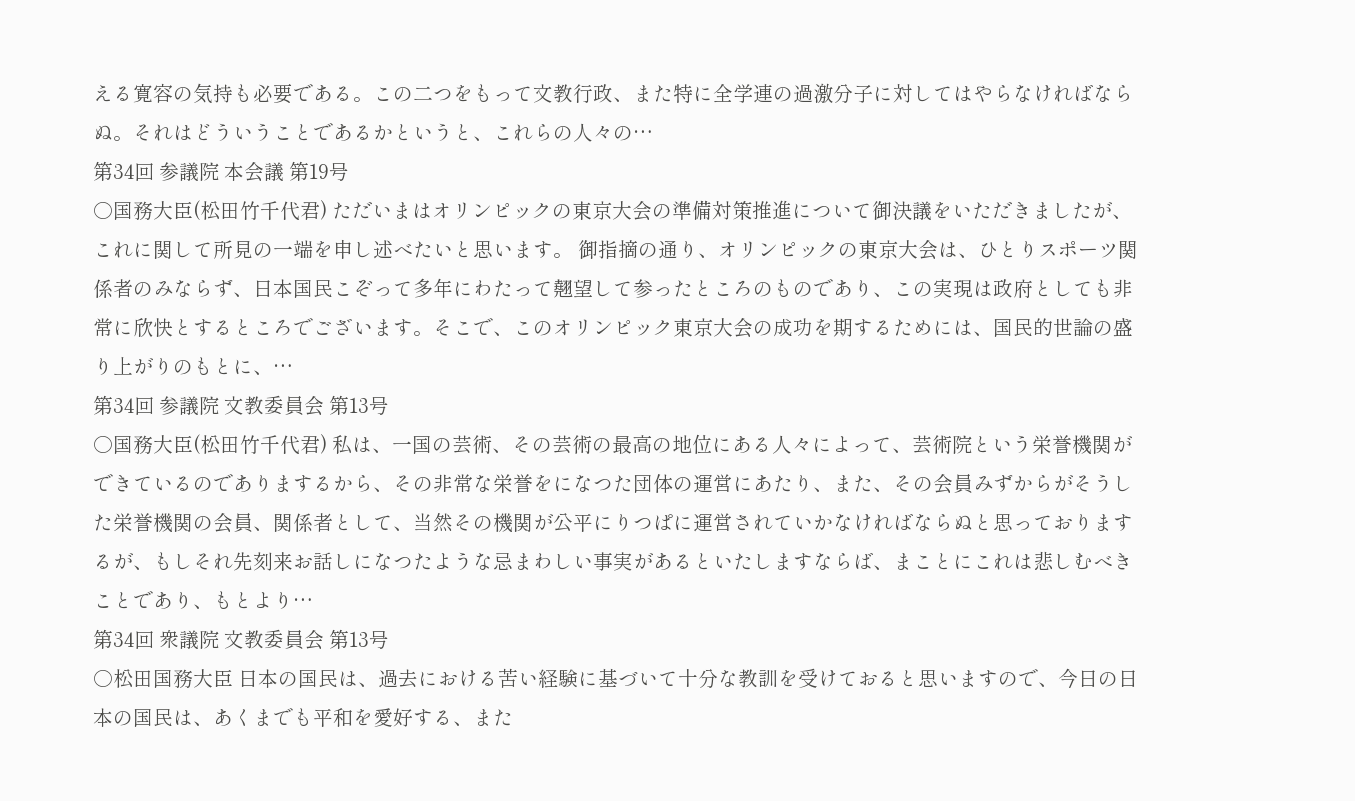える寛容の気持も必要である。この二つをもって文教行政、また特に全学連の過激分子に対してはやらなければならぬ。それはどういうことであるかというと、これらの人々の…
第34回 参議院 本会議 第19号
○国務大臣(松田竹千代君) ただいまはオリンピックの東京大会の準備対策推進について御決議をいただきましたが、これに関して所見の一端を申し述べたいと思います。 御指摘の通り、オリンピックの東京大会は、ひとりスポーツ関係者のみならず、日本国民こぞって多年にわたって翹望して参ったところのものであり、この実現は政府としても非常に欣快とするところでございます。そこで、このオリンピック東京大会の成功を期するためには、国民的世論の盛り上がりのもとに、…
第34回 参議院 文教委員会 第13号
○国務大臣(松田竹千代君) 私は、一国の芸術、その芸術の最高の地位にある人々によって、芸術院という栄誉機関ができているのでありまするから、その非常な栄誉をになつた団体の運営にあたり、また、その会員みずからがそうした栄誉機関の会員、関係者として、当然その機関が公平にりつぱに運営されていかなければならぬと思っておりまするが、もしそれ先刻来お話しになつたような忌まわしい事実があるといたしますならば、まことにこれは悲しむべきことであり、もとより…
第34回 衆議院 文教委員会 第13号
○松田国務大臣 日本の国民は、過去における苦い経験に基づいて十分な教訓を受けておると思いますので、今日の日本の国民は、あくまでも平和を愛好する、また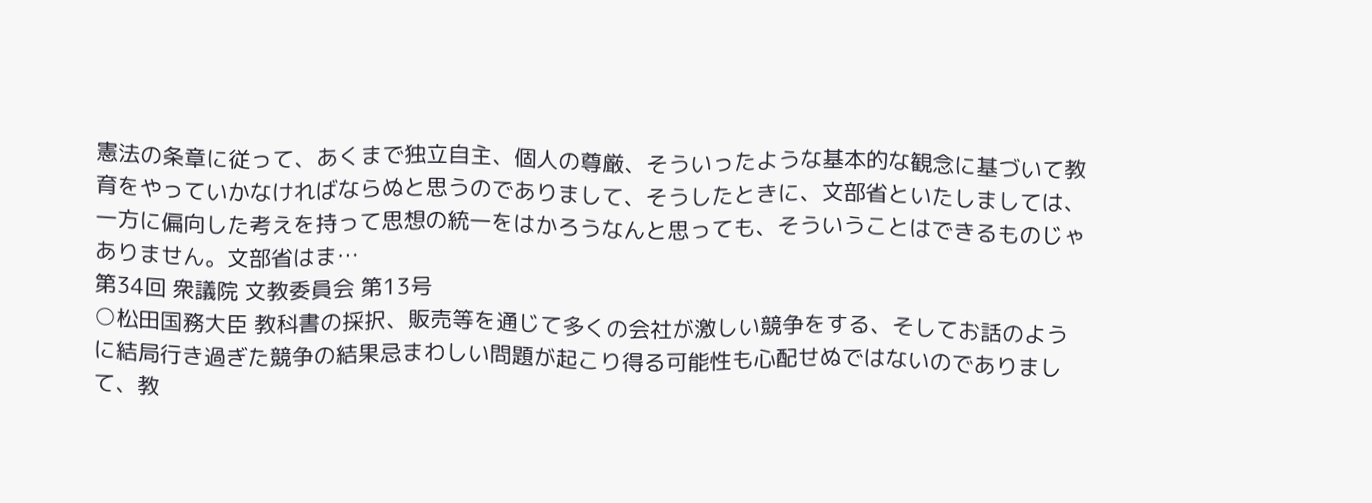憲法の条章に従って、あくまで独立自主、個人の尊厳、そういったような基本的な観念に基づいて教育をやっていかなければならぬと思うのでありまして、そうしたときに、文部省といたしましては、一方に偏向した考えを持って思想の統一をはかろうなんと思っても、そういうことはできるものじゃありません。文部省はま…
第34回 衆議院 文教委員会 第13号
○松田国務大臣 教科書の採択、販売等を通じて多くの会社が激しい競争をする、そしてお話のように結局行き過ぎた競争の結果忌まわしい問題が起こり得る可能性も心配せぬではないのでありまして、教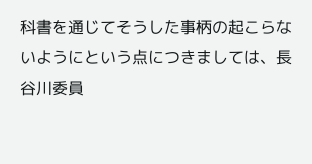科書を通じてそうした事柄の起こらないようにという点につきましては、長谷川委員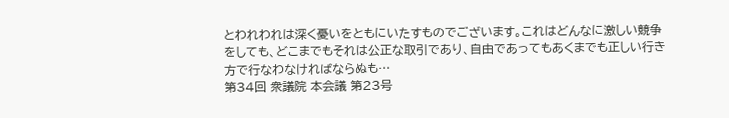とわれわれは深く憂いをともにいたすものでございます。これはどんなに激しい競争をしても、どこまでもそれは公正な取引であり、自由であってもあくまでも正しい行き方で行なわなければならぬも…
第34回 衆議院 本会議 第23号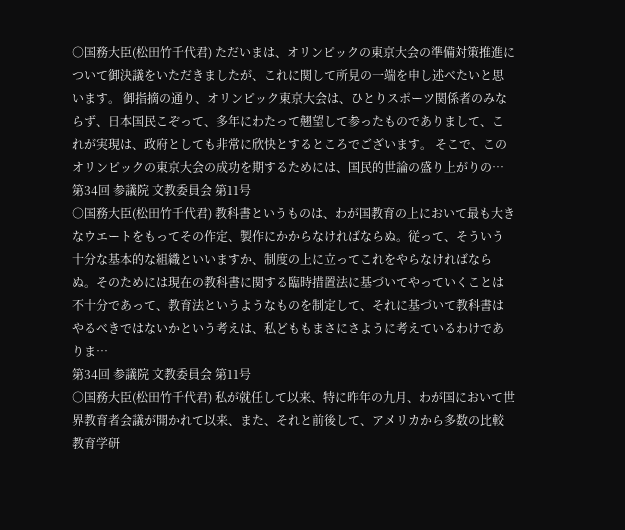○国務大臣(松田竹千代君) ただいまは、オリンピックの東京大会の準備対策推進について御決議をいただきましたが、これに関して所見の一端を申し述べたいと思います。 御指摘の通り、オリンピック東京大会は、ひとりスポーツ関係者のみならず、日本国民こぞって、多年にわたって翹望して参ったものでありまして、これが実現は、政府としても非常に欣快とするところでございます。 そこで、このオリンピックの東京大会の成功を期するためには、国民的世論の盛り上がりの…
第34回 参議院 文教委員会 第11号
○国務大臣(松田竹千代君) 教科書というものは、わが国教育の上において最も大きなウエートをもってその作定、製作にかからなければならぬ。従って、そういう十分な基本的な組織といいますか、制度の上に立ってこれをやらなければならぬ。そのためには現在の教科書に関する臨時措置法に基づいてやっていくことは不十分であって、教育法というようなものを制定して、それに基づいて教科書はやるべきではないかという考えは、私どももまさにさように考えているわけでありま…
第34回 参議院 文教委員会 第11号
○国務大臣(松田竹千代君) 私が就任して以来、特に昨年の九月、わが国において世界教育者会議が開かれて以来、また、それと前後して、アメリカから多数の比較教育学研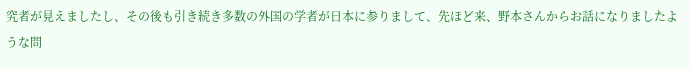究者が見えましたし、その後も引き続き多数の外国の学者が日本に参りまして、先ほど来、野本さんからお話になりましたような問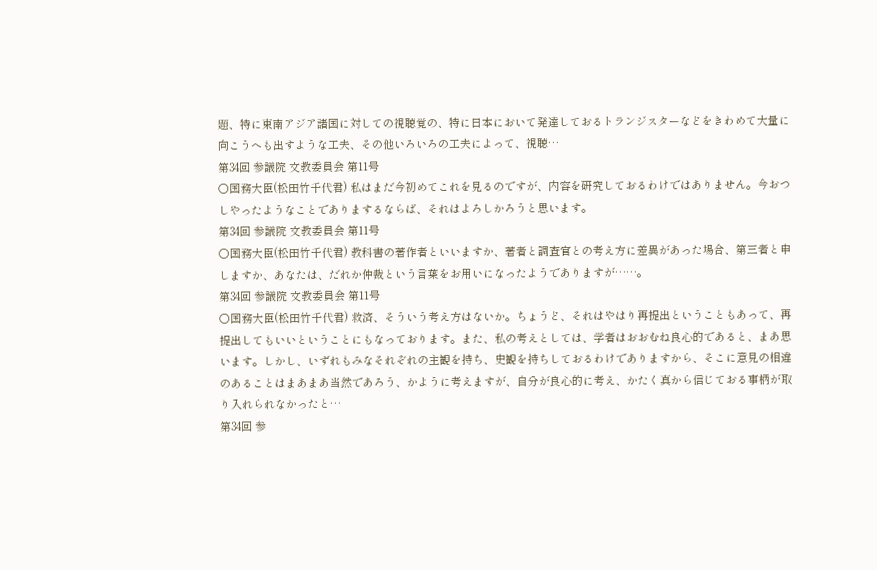題、特に東南アジア諸国に対しての視聴覚の、特に日本において発達しておるトランジスターなどをきわめて大量に向こうへも出すような工夫、その他いろいろの工夫によって、視聴…
第34回 参議院 文教委員会 第11号
○国務大臣(松田竹千代君) 私はまだ今初めてこれを見るのですが、内容を研究しておるわけではありません。今おつしやったようなことでありまするならば、それはよろしかろうと思います。
第34回 参議院 文教委員会 第11号
○国務大臣(松田竹千代君) 教科書の著作者といいますか、著者と調査官との考え方に差異があった場合、第三者と申しますか、あなたは、だれか仲裁という言葉をお用いになったようでありますが……。
第34回 参議院 文教委員会 第11号
○国務大臣(松田竹千代君) 救済、そういう考え方はないか。ちょうど、それはやはり再提出ということもあって、再提出してもいいということにもなっております。また、私の考えとしては、学者はおおむね良心的であると、まあ思います。しかし、いずれもみなそれぞれの主観を持ち、史観を持ちしておるわけでありますから、そこに意見の相違のあることはまあまあ当然であろう、かように考えますが、自分が良心的に考え、かたく真から信じておる事柄が取り入れられなかったと…
第34回 参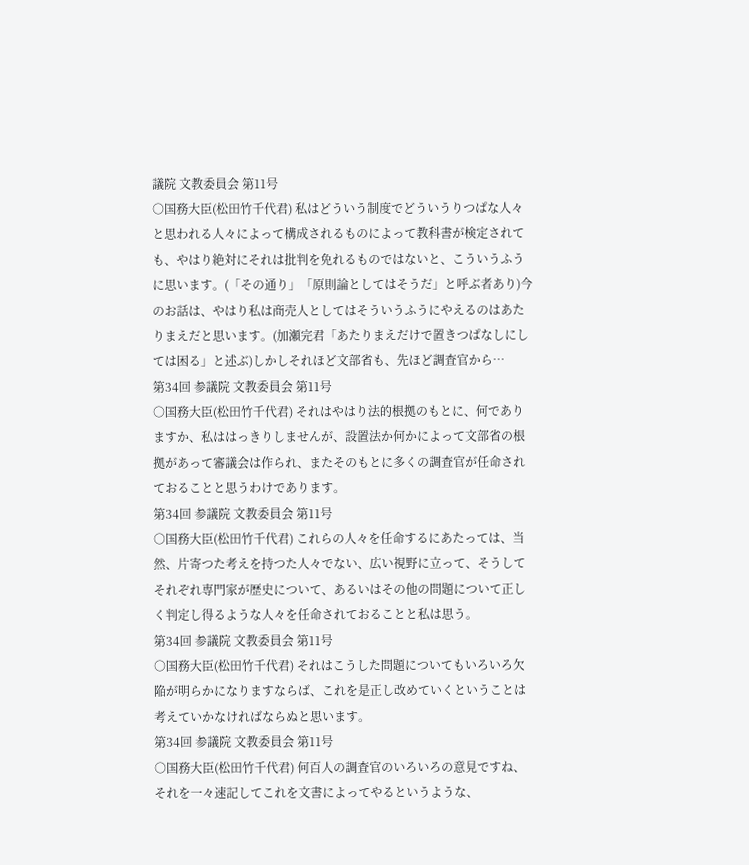議院 文教委員会 第11号
○国務大臣(松田竹千代君) 私はどういう制度でどういうりつぱな人々と思われる人々によって構成されるものによって教科書が検定されても、やはり絶対にそれは批判を免れるものではないと、こういうふうに思います。(「その通り」「原則論としてはそうだ」と呼ぶ者あり)今のお話は、やはり私は商売人としてはそういうふうにやえるのはあたりまえだと思います。(加瀬完君「あたりまえだけで置きつぱなしにしては困る」と述ぶ)しかしそれほど文部省も、先ほど調査官から…
第34回 参議院 文教委員会 第11号
○国務大臣(松田竹千代君) それはやはり法的根拠のもとに、何でありますか、私ははっきりしませんが、設置法か何かによって文部省の根拠があって審議会は作られ、またそのもとに多くの調査官が任命されておることと思うわけであります。
第34回 参議院 文教委員会 第11号
○国務大臣(松田竹千代君) これらの人々を任命するにあたっては、当然、片寄つた考えを持つた人々でない、広い視野に立って、そうしてそれぞれ専門家が歴史について、あるいはその他の問題について正しく判定し得るような人々を任命されておることと私は思う。
第34回 参議院 文教委員会 第11号
○国務大臣(松田竹千代君) それはこうした問題についてもいろいろ欠陥が明らかになりますならば、これを是正し改めていくということは考えていかなければならぬと思います。
第34回 参議院 文教委員会 第11号
○国務大臣(松田竹千代君) 何百人の調査官のいろいろの意見ですね、それを一々速記してこれを文書によってやるというような、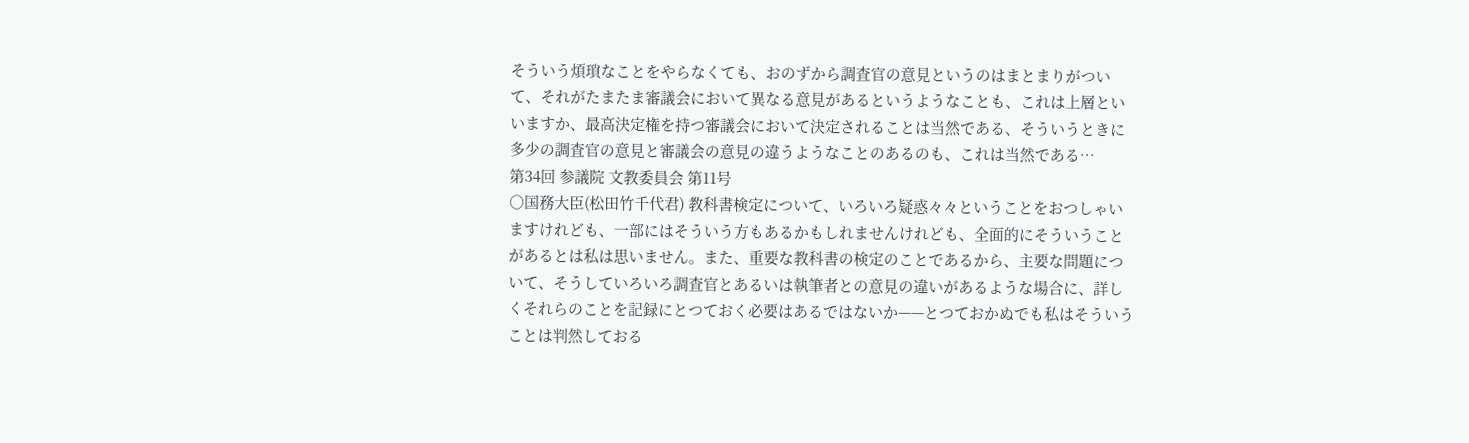そういう煩瑣なことをやらなくても、おのずから調査官の意見というのはまとまりがついて、それがたまたま審議会において異なる意見があるというようなことも、これは上層といいますか、最高決定権を持つ審議会において決定されることは当然である、そういうときに多少の調査官の意見と審議会の意見の違うようなことのあるのも、これは当然である…
第34回 参議院 文教委員会 第11号
○国務大臣(松田竹千代君) 教科書検定について、いろいろ疑惑々々ということをおつしゃいますけれども、一部にはそういう方もあるかもしれませんけれども、全面的にそういうことがあるとは私は思いません。また、重要な教科書の検定のことであるから、主要な問題について、そうしていろいろ調査官とあるいは執筆者との意見の違いがあるような場合に、詳しくそれらのことを記録にとつておく必要はあるではないか——とつておかぬでも私はそういうことは判然しておる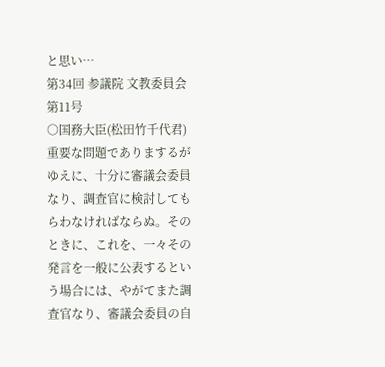と思い…
第34回 参議院 文教委員会 第11号
○国務大臣(松田竹千代君) 重要な問題でありまするがゆえに、十分に審議会委員なり、調査官に検討してもらわなければならぬ。そのときに、これを、一々その発言を一般に公表するという場合には、やがてまた調査官なり、審議会委員の自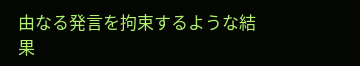由なる発言を拘束するような結果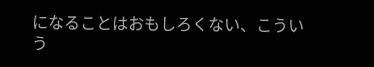になることはおもしろくない、こういう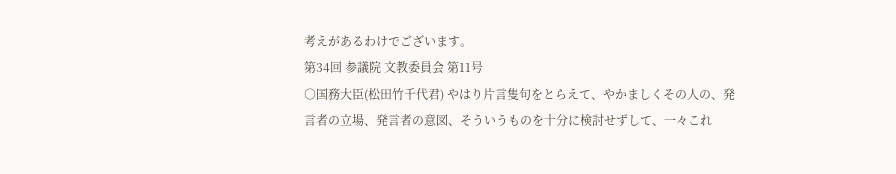考えがあるわけでございます。
第34回 参議院 文教委員会 第11号
○国務大臣(松田竹千代君) やはり片言隻句をとらえて、やかましくその人の、発言者の立場、発言者の意図、そういうものを十分に検討せずして、一々これ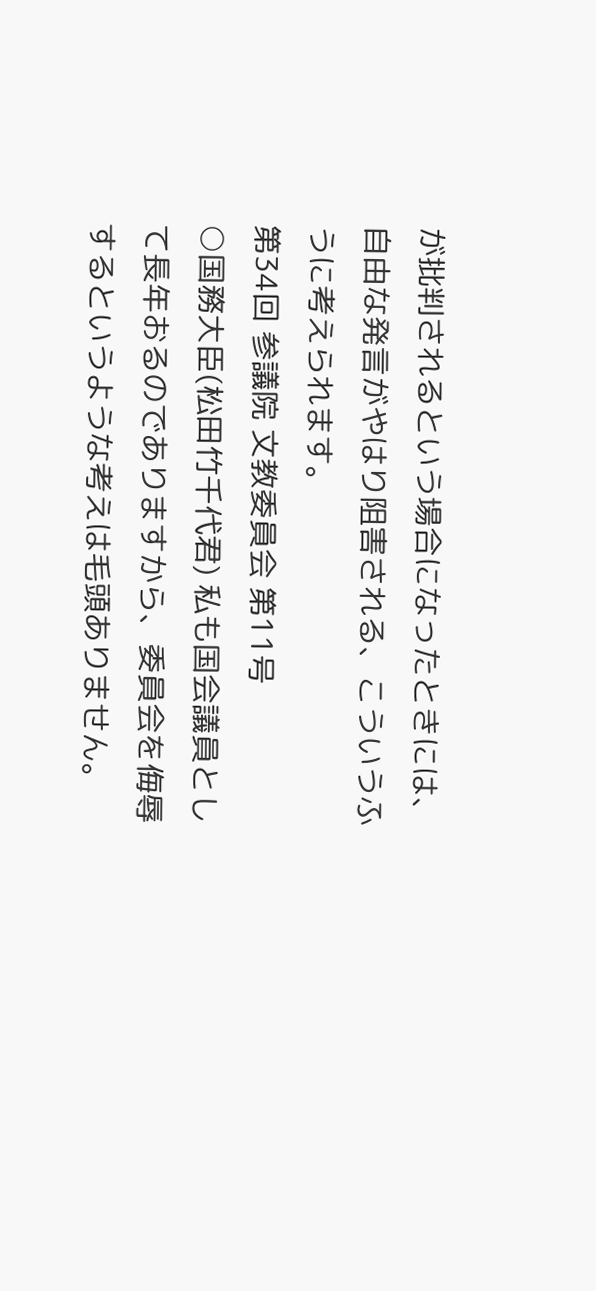が批判されるという場合になったときには、自由な発言がやはり阻害される、こういうふうに考えられます。
第34回 参議院 文教委員会 第11号
○国務大臣(松田竹千代君) 私も国会議員として長年おるのでありますから、委員会を侮辱するというような考えは毛頭ありません。